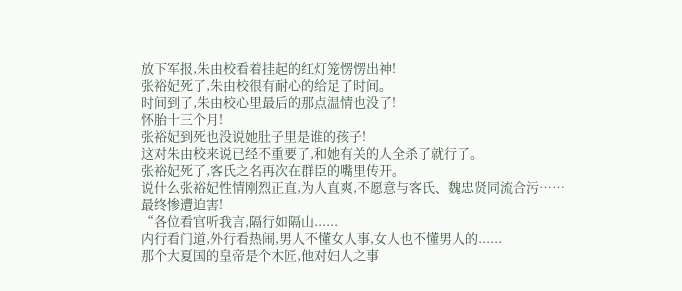放下军报,朱由校看着挂起的红灯笼愣愣出神!
张裕妃死了,朱由校很有耐心的给足了时间。
时间到了,朱由校心里最后的那点温情也没了!
怀胎十三个月!
张裕妃到死也没说她肚子里是谁的孩子!
这对朱由校来说已经不重要了,和她有关的人全杀了就行了。
张裕妃死了,客氏之名再次在群臣的嘴里传开。
说什么张裕妃性情刚烈正直,为人直爽,不愿意与客氏、魏忠贤同流合污……
最终惨遭迫害!
“各位看官听我言,隔行如隔山......
内行看门道,外行看热闹,男人不懂女人事,女人也不懂男人的......
那个大夏国的皇帝是个木匠,他对妇人之事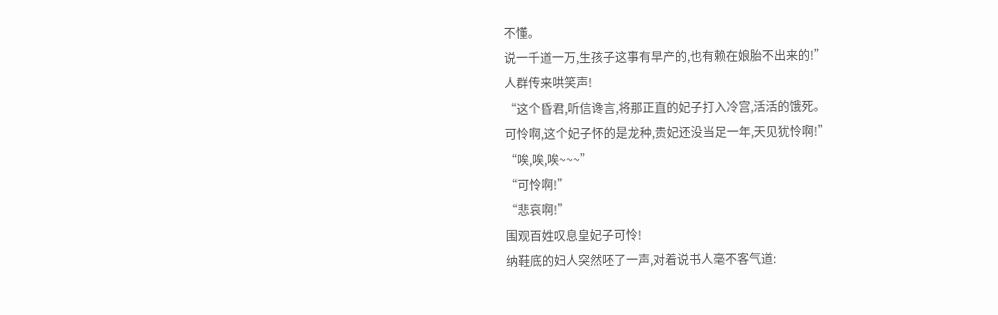不懂。
说一千道一万,生孩子这事有早产的,也有赖在娘胎不出来的!”
人群传来哄笑声!
“这个昏君,听信谗言,将那正直的妃子打入冷宫,活活的饿死。
可怜啊,这个妃子怀的是龙种,贵妃还没当足一年,天见犹怜啊!”
“唉,唉,唉~~~”
“可怜啊!”
“悲哀啊!”
围观百姓叹息皇妃子可怜!
纳鞋底的妇人突然呸了一声,对着说书人毫不客气道: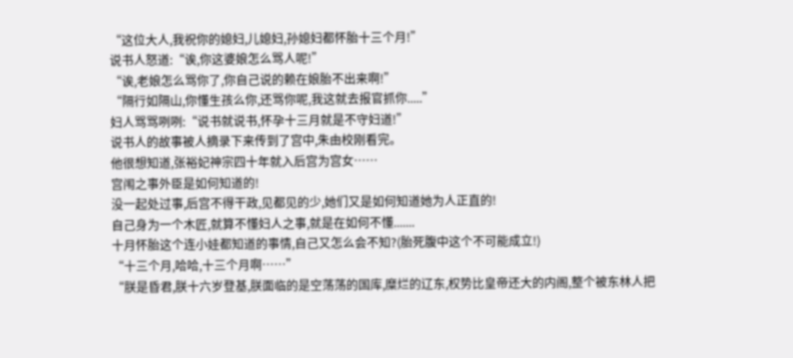“这位大人,我祝你的媳妇,儿媳妇,孙媳妇都怀胎十三个月!”
说书人怒道:“诶,你这婆娘怎么骂人呢!”
“诶,老娘怎么骂你了,你自己说的赖在娘胎不出来啊!”
“隔行如隔山,你懂生孩么你,还骂你呢,我这就去报官抓你.....”
妇人骂骂咧咧:“说书就说书,怀孕十三月就是不守妇道!”
说书人的故事被人摘录下来传到了宫中,朱由校刚看完。
他很想知道,张裕妃神宗四十年就入后宫为宫女……
宫闱之事外臣是如何知道的!
没一起处过事,后宫不得干政,见都见的少,她们又是如何知道她为人正直的!
自己身为一个木匠,就算不懂妇人之事,就是在如何不懂.......
十月怀胎这个连小娃都知道的事情,自己又怎么会不知?(胎死腹中这个不可能成立!)
“十三个月,哈哈,十三个月啊……”
“朕是昏君,朕十六岁登基,朕面临的是空荡荡的国库,糜烂的辽东,权势比皇帝还大的内阁,整个被东林人把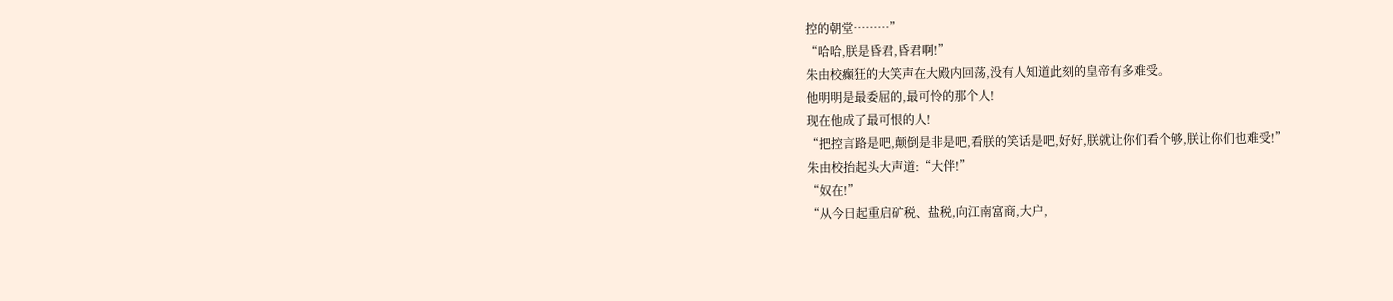控的朝堂………”
“哈哈,朕是昏君,昏君啊!”
朱由校癫狂的大笑声在大殿内回荡,没有人知道此刻的皇帝有多难受。
他明明是最委屈的,最可怜的那个人!
现在他成了最可恨的人!
“把控言路是吧,颠倒是非是吧,看朕的笑话是吧,好好,朕就让你们看个够,朕让你们也难受!”
朱由校抬起头大声道:“大伴!”
“奴在!”
“从今日起重启矿税、盐税,向江南富商,大户,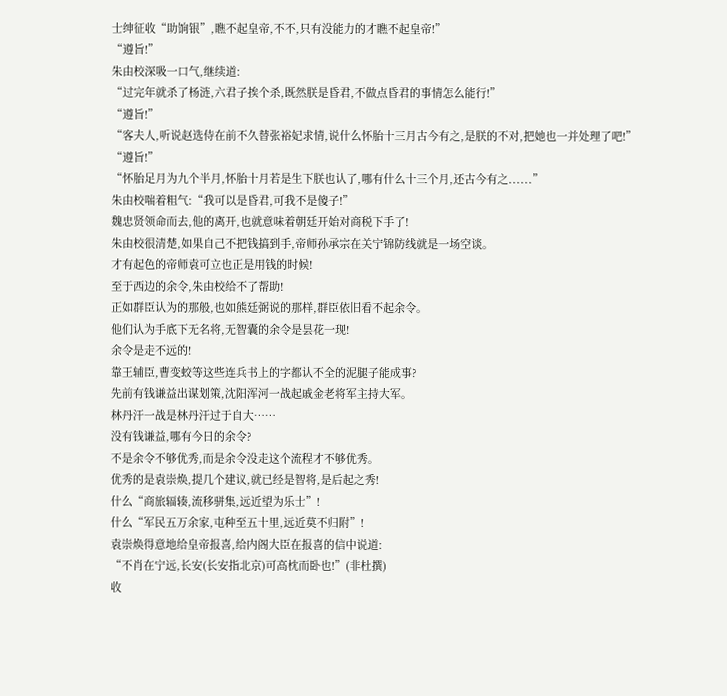士绅征收“助饷银”,瞧不起皇帝,不不,只有没能力的才瞧不起皇帝!”
“遵旨!”
朱由校深吸一口气,继续道:
“过完年就杀了杨涟,六君子挨个杀,既然朕是昏君,不做点昏君的事情怎么能行!”
“遵旨!”
“客夫人,听说赵选侍在前不久替张裕妃求情,说什么怀胎十三月古今有之,是朕的不对,把她也一并处理了吧!”
“遵旨!”
“怀胎足月为九个半月,怀胎十月若是生下朕也认了,哪有什么十三个月,还古今有之......”
朱由校喘着粗气:“我可以是昏君,可我不是傻子!”
魏忠贤领命而去,他的离开,也就意味着朝廷开始对商税下手了!
朱由校很清楚,如果自己不把钱搞到手,帝师孙承宗在关宁锦防线就是一场空谈。
才有起色的帝师袁可立也正是用钱的时候!
至于西边的余令,朱由校给不了帮助!
正如群臣认为的那般,也如熊廷弼说的那样,群臣依旧看不起余令。
他们认为手底下无名将,无智囊的余令是昙花一现!
余令是走不远的!
靠王辅臣,曹变蛟等这些连兵书上的字都认不全的泥腿子能成事?
先前有钱谦益出谋划策,沈阳浑河一战起戚金老将军主持大军。
林丹汗一战是林丹汗过于自大……
没有钱谦益,哪有今日的余令?
不是余令不够优秀,而是余令没走这个流程才不够优秀。
优秀的是袁崇焕,提几个建议,就已经是智将,是后起之秀!
什么“商旅辐辏,流移骈集,远近望为乐士”!
什么“军民五万余家,屯种至五十里,远近莫不归附”!
袁崇焕得意地给皇帝报喜,给内阁大臣在报喜的信中说道:
“不肖在宁远,长安(长安指北京)可高枕而卧也!”(非杜撰)
收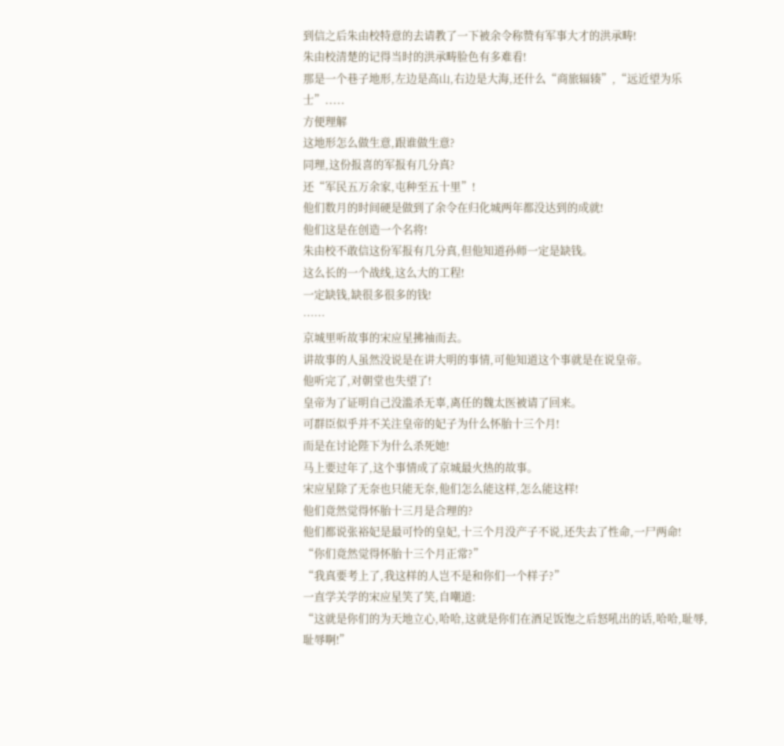到信之后朱由校特意的去请教了一下被余令称赞有军事大才的洪承畴!
朱由校清楚的记得当时的洪承畴脸色有多难看!
那是一个巷子地形,左边是高山,右边是大海,还什么“商旅辐辏”,“远近望为乐士”.....
方便理解
这地形怎么做生意,跟谁做生意?
同理,这份报喜的军报有几分真?
还“军民五万余家,屯种至五十里”!
他们数月的时间硬是做到了余令在归化城两年都没达到的成就!
他们这是在创造一个名将!
朱由校不敢信这份军报有几分真,但他知道孙师一定是缺钱。
这么长的一个战线,这么大的工程!
一定缺钱,缺很多很多的钱!
……
京城里听故事的宋应星拂袖而去。
讲故事的人虽然没说是在讲大明的事情,可他知道这个事就是在说皇帝。
他听完了,对朝堂也失望了!
皇帝为了证明自己没滥杀无辜,离任的魏太医被请了回来。
可群臣似乎并不关注皇帝的妃子为什么怀胎十三个月!
而是在讨论陛下为什么杀死她!
马上要过年了,这个事情成了京城最火热的故事。
宋应星除了无奈也只能无奈,他们怎么能这样,怎么能这样!
他们竟然觉得怀胎十三月是合理的?
他们都说张裕妃是最可怜的皇妃,十三个月没产子不说,还失去了性命,一尸两命!
“你们竟然觉得怀胎十三个月正常?”
“我真要考上了,我这样的人岂不是和你们一个样子?”
一直学关学的宋应星笑了笑,自嘲道:
“这就是你们的为天地立心,哈哈,这就是你们在酒足饭饱之后怒吼出的话,哈哈,耻辱,耻辱啊!”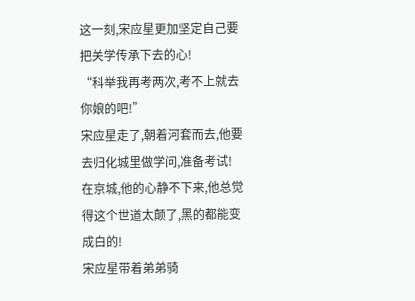这一刻,宋应星更加坚定自己要把关学传承下去的心!
“科举我再考两次,考不上就去你娘的吧!”
宋应星走了,朝着河套而去,他要去归化城里做学问,准备考试!
在京城,他的心静不下来,他总觉得这个世道太颠了,黑的都能变成白的!
宋应星带着弟弟骑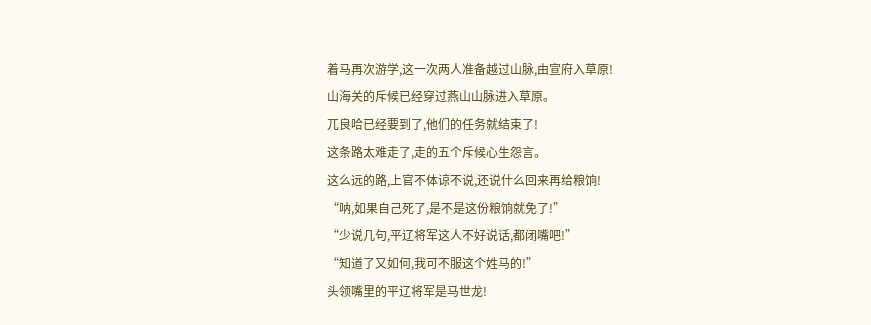着马再次游学,这一次两人准备越过山脉,由宣府入草原!
山海关的斥候已经穿过燕山山脉进入草原。
兀良哈已经要到了,他们的任务就结束了!
这条路太难走了,走的五个斥候心生怨言。
这么远的路,上官不体谅不说,还说什么回来再给粮饷!
“呐,如果自己死了,是不是这份粮饷就免了!”
“少说几句,平辽将军这人不好说话,都闭嘴吧!”
“知道了又如何,我可不服这个姓马的!”
头领嘴里的平辽将军是马世龙!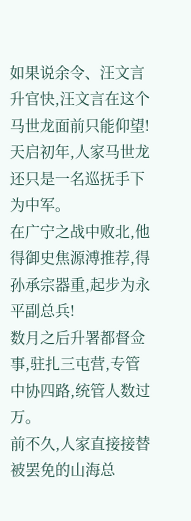如果说余令、汪文言升官快,汪文言在这个马世龙面前只能仰望!
天启初年,人家马世龙还只是一名巡抚手下为中军。
在广宁之战中败北,他得御史焦源溥推荐,得孙承宗器重,起步为永平副总兵!
数月之后升署都督佥事,驻扎三屯营,专管中协四路,统管人数过万。
前不久,人家直接接替被罢免的山海总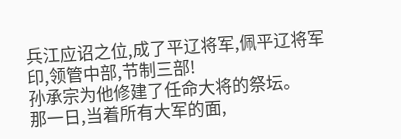兵江应诏之位,成了平辽将军,佩平辽将军印,领管中部,节制三部!
孙承宗为他修建了任命大将的祭坛。
那一日,当着所有大军的面,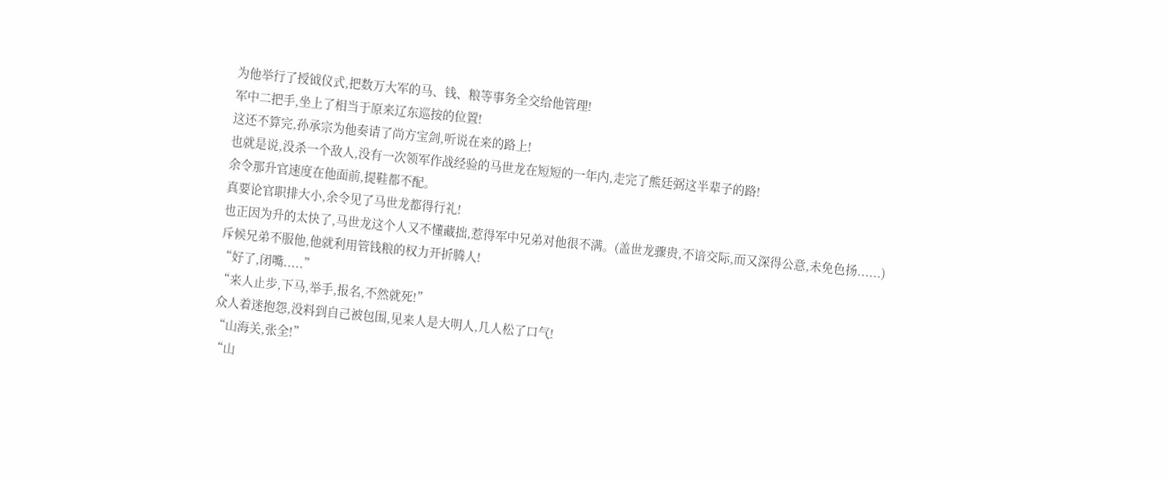为他举行了授钺仪式,把数万大军的马、钱、粮等事务全交给他管理!
军中二把手,坐上了相当于原来辽东巡按的位置!
这还不算完,孙承宗为他奏请了尚方宝剑,听说在来的路上!
也就是说,没杀一个敌人,没有一次领军作战经验的马世龙在短短的一年内,走完了熊廷弼这半辈子的路!
余令那升官速度在他面前,提鞋都不配。
真要论官职排大小,余令见了马世龙都得行礼!
也正因为升的太快了,马世龙这个人又不懂藏拙,惹得军中兄弟对他很不满。(盖世龙骤贵,不谙交际,而又深得公意,未免色扬......)
斥候兄弟不服他,他就利用管钱粮的权力开折腾人!
“好了,闭嘴.....”
“来人止步,下马,举手,报名,不然就死!”
众人着迷抱怨,没料到自己被包围,见来人是大明人,几人松了口气!
“山海关,张全!”
“山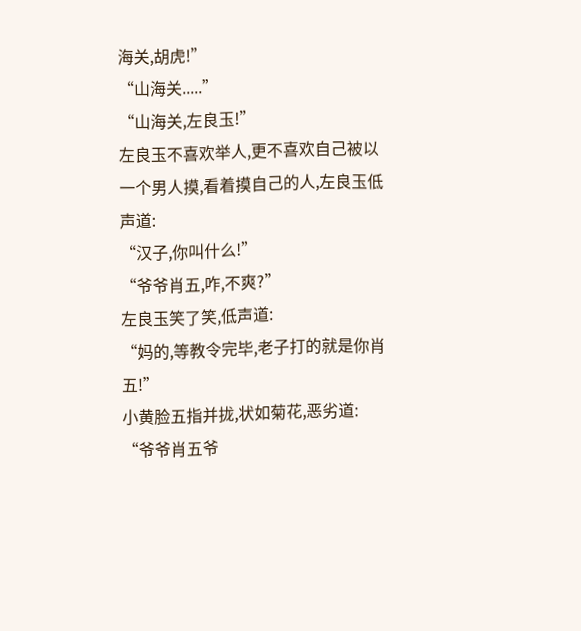海关,胡虎!”
“山海关.....”
“山海关,左良玉!”
左良玉不喜欢举人,更不喜欢自己被以一个男人摸,看着摸自己的人,左良玉低声道:
“汉子,你叫什么!”
“爷爷肖五,咋,不爽?”
左良玉笑了笑,低声道:
“妈的,等教令完毕,老子打的就是你肖五!”
小黄脸五指并拢,状如菊花,恶劣道:
“爷爷肖五爷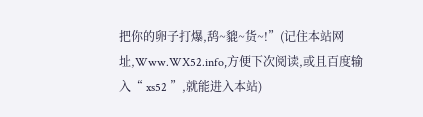把你的卵子打爆,鸹~貔~货~!”(记住本站网址,Www.WX52.info,方便下次阅读,或且百度输入“ xs52 ”,就能进入本站)